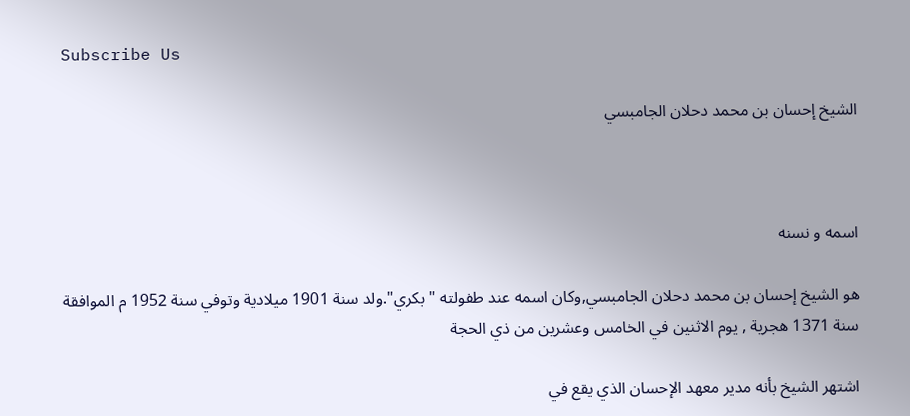Subscribe Us

الشيخ إحسان بن محمد دحلان الجامبسي



اسمه و نسنه

هو الشيخ إحسان بن محمد دحلان الجامبسي,وكان اسمه عند طفولته "بكري".ولد سنة 1901 ميلادية وتوفي سنة 1952 م الموافقة سنة 1371 هجرية , يوم الاثنين في الخامس وعشرين من ذي الحجة

اشتهر الشيخ بأنه مدير معهد الإحسان الذي يقع في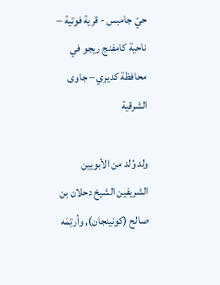حيّ جامبس - قرية فوتية – ناحية كامفنج ريجو في محافظة كديري – جاوى الشرقية

ولد وُلد من الأبويين الشريفين الشيخ دحلان بن صالح (كونينجان), وأرتِمَه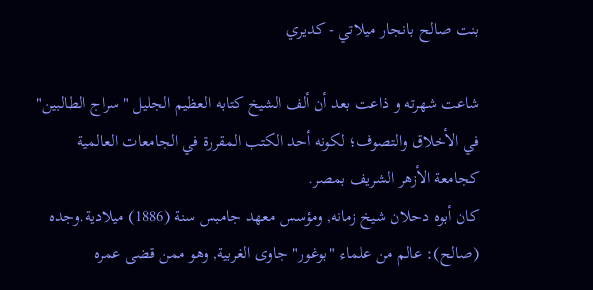بنت صالح بانجار ميلاتي - كديري

شاعت شهرته و ذاعت بعد أن ألف الشيخ كتابه العظيم الجليل "سراج الطالبين" في الأخلاق والتصوف؛ لكونه أحد الكتب المقررة في الجامعات العالمية كجامعة الأزهر الشريف بمصر.
كان أبوه دحلان شيخ زمانه, ومؤسس معهد جامبس سنة (1886) ميلادية.وجده (صالح): عالم من علماء "بوغور" جاوى الغربية, وهو ممن قضى عمره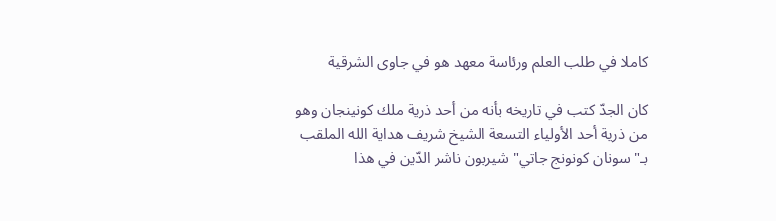كاملا في طلب العلم ورئاسة معهد هو في جاوى الشرقية

كان الجدّ كتب في تاريخه بأنه من أحد ذرية ملك كونينجان وهو  من ذرية أحد الأولياء التسعة الشيخ شريف هداية الله الملقب بـ"سونان كونونج جاتي" شيربون ناشر الدّين في هذا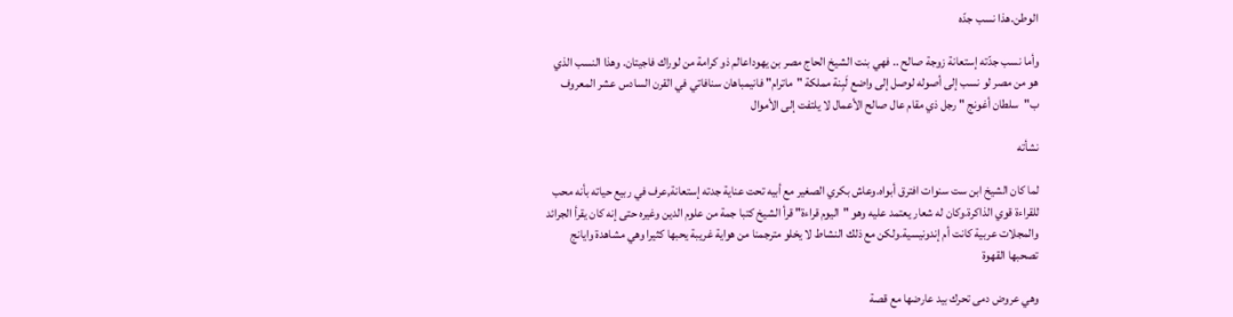الوطن.هذا نسب جدّه

وأما نسب جدّته إستعانة زوجة صالح .. فهي بنت الشيخ الحاج مصر بن يهوداعالم ذو كرامة من لوراك فاجيتان. وهذا النسب الذي هو من مصر لو نسب إلى أصوله لوصل إلى واضع لَبِنة مملكة "ماترام" فانيمباهان سنافاتي في القرن السادس عشر المعروف ب"سلطان أغونج " رجل ذي مقام عال صالح الأعمال لا يلتفت إلى الأموال

نشأته

لما كان الشيخ ابن ست سنوات افترق أبواه.وعاش بكري الصغير مع أبيه تحت عناية جدته إستعانة,عرف في ربيع حياته بأنه محب للقراءة قوي الذاكرة.وكان له شعار يعتمد عليه وهو "اليوم قراءة" قرأ الشيخ كتبا جمة من علوم الدين وغيره حتى إنه كان يقرأ الجرائد والمجلات عربية كانت أم إندونيسية.ولكن مع ذلك النشاط لا يخلو مترجمنا من هواية غريبة يحبها كثيرا وهي مشاهدة وايانج تصحبها القهوة

وهي عروض دمى تحرك بيد عارضها مع قصة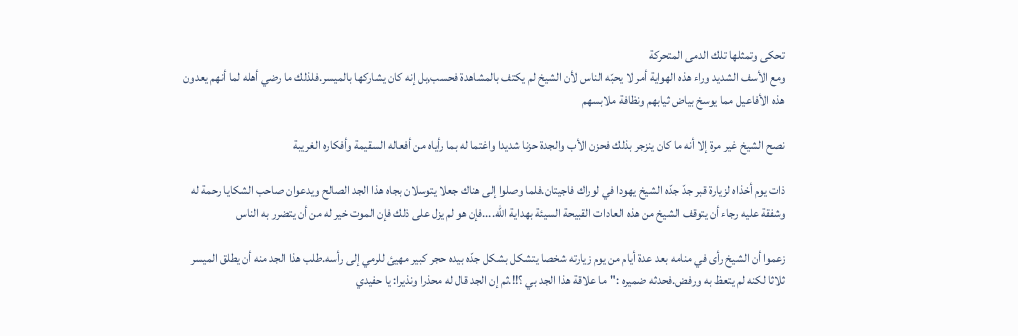تحكى وتمثلها تلك الدمى المتحركة
ومع الأسف الشديد وراء هذه الهواية أمر لا يحبّه الناس لأن الشيخ لم يكتف بالمشاهدة فحسب,بل إنه كان يشاركها بالميسر.فلذلك ما رضي أهله لما أنهم يعدون هذه الأفاعيل مما يوسخ بياض ثيابهم ونظافة ملابسهم

نصح الشيخ غير مرة إلا أنه ما كان ينزجر بذلك فحزن الأب والجدة حزنا شديدا واغتما له بما رأياه من أفعاله السقيمة وأفكاره الغريبة

ذات يوم أخذاه لزيارة قبر جدّ جدّه الشيخ يهودا في لوراك فاجيتان.فلما وصلوا إلى هناك جعلا يتوسلان بجاه هذا الجد الصالح ويدعوان صاحب الشكايا رحمة له وشفقة عليه رجاء أن يتوقف الشيخ من هذه العادات القبيحة السيئة بهداية الله....فإن هو لم يزل على ذلك فإن الموت خير له من أن يتضرر به الناس

زعموا أن الشيخ رأى في منامه بعد عدة أيام من يوم زيارته شخصا يتشكل بشكل جدّه بيده حجر كبير مهيئ للرمي إلى رأسه.طلب هذا الجد منه أن يطلق الميسر ثلاثا لكنه لم يتعظ به ورفض.فحدثه ضميره :"ما علاقة هذا الجد بي ؟!!.ثم إن الجد قال له محذرا ونذيرا: يا حفيدي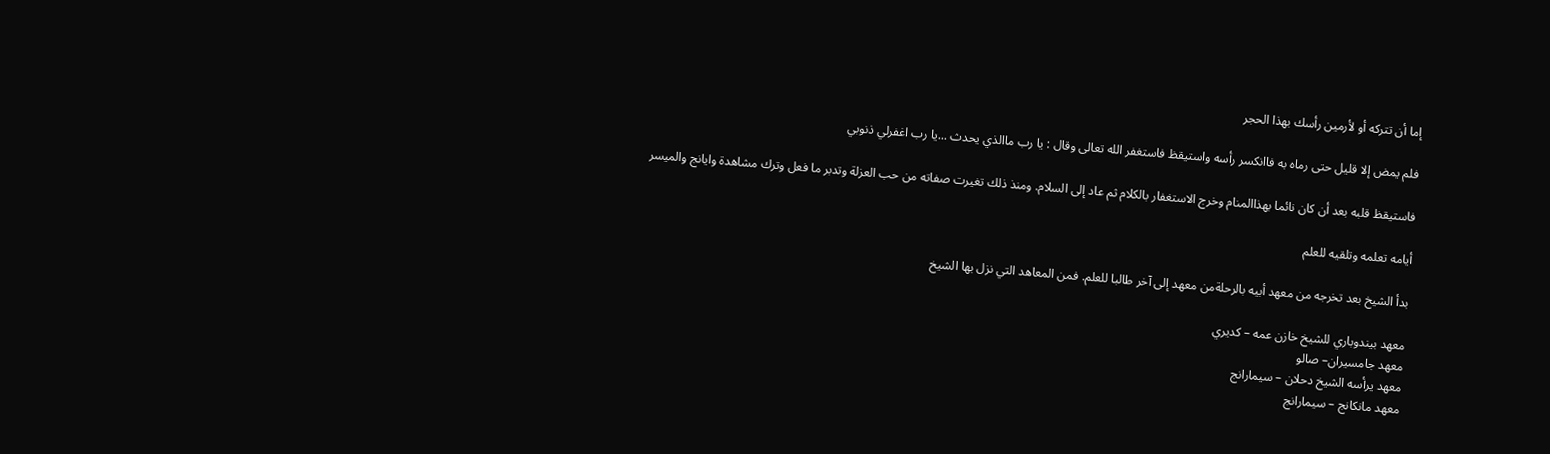إما أن تتركه أو لأرمين رأسك بهذا الحجر

فلم يمض إلا قليل حتى رماه به فاانكسر رأسه واستيقظ فاستغفر الله تعالى وقال : يا رب ماالذي يحدث ...يا رب اغفرلي ذنوبي

فاستيقظ قلبه بعد أن كان نائما بهذاالمنام وخرج الاستغفار بالكلام ثم عاد إلى السلام. ومنذ ذلك تغيرت صفاته من حب العزلة وتدبر ما فعل وترك مشاهدة وايانج والميسر

أيامه تعلمه وتلقيه للعلم

بدأ الشيخ بعد تخرجه من معهد أبيه بالرحلةمن معهد إلى آخر طالبا للعلم. فمن المعاهد التي نزل بها الشيخ

معهد بيندوباري للشيخ خازن عمه – كديري
معهد جامسيران– صالو
معهد يرأسه الشيخ دحلان – سيمارانج
معهد مانكانج – سيمارانج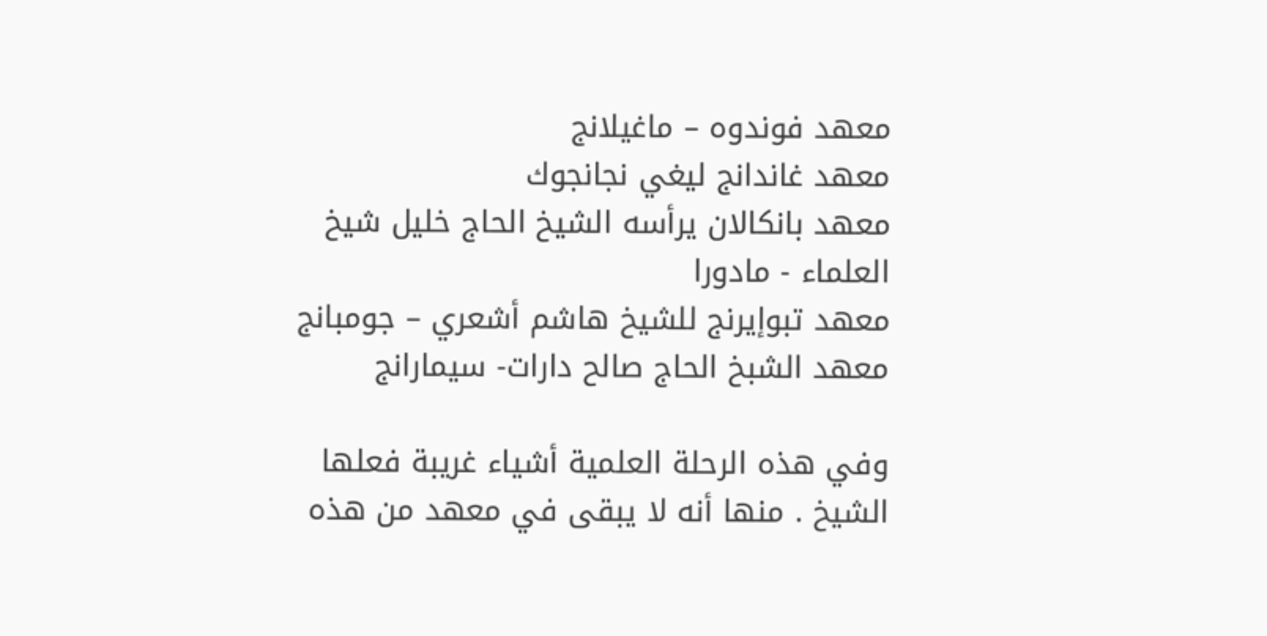معهد فوندوه – ماغيلانج
معهد غاندانج ليغي نجانجوك
معهد بانكالان يرأسه الشيخ الحاج خليل شيخ العلماء - مادورا
معهد تبوإيرنج للشيخ هاشم أشعري – جومبانج
معهد الشبخ الحاج صالح دارات- سيمارانج

وفي هذه الرحلة العلمية أشياء غريبة فعلها الشيخ . منها أنه لا يبقى في معهد من هذه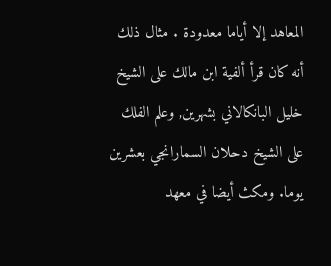المعاهد إلا أياما معدودة . مثال ذلك أنه كان قرأ ألفية ابن مالك على الشيخ خليل البانكالاني بشهرين, وعلم الفلك على الشيخ دحلان السمارانجي بعشرين يوما. ومكث أيضا في معهد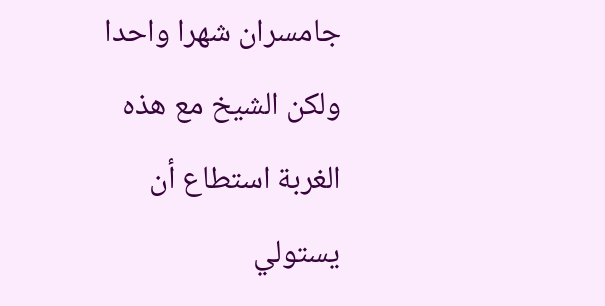جامسران شهرا واحدا
ولكن الشيخ مع هذه الغربة استطاع أن يستولي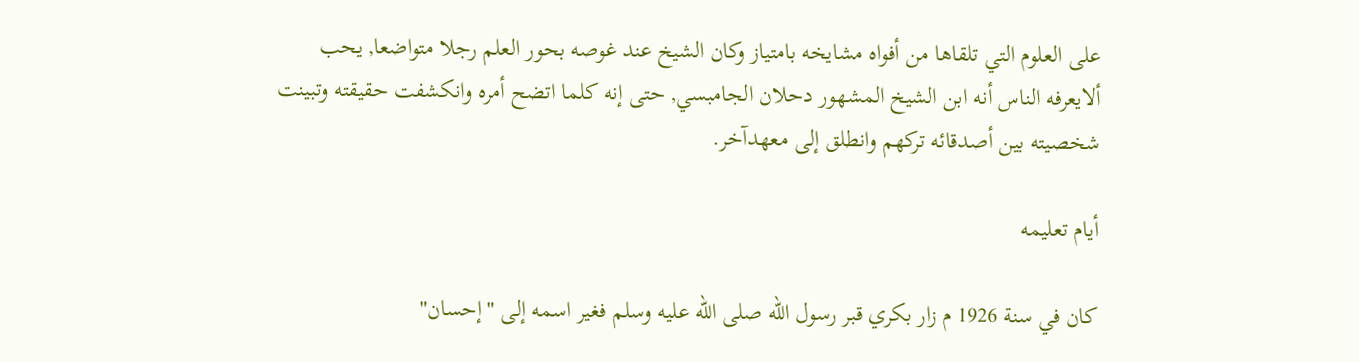على العلوم التي تلقاها من أفواه مشايخه بامتياز وكان الشيخ عند غوصه بحور العلم رجلا متواضعا, يحب ألايعرفه الناس أنه ابن الشيخ المشهور دحلان الجامبسي, حتى إنه كلما اتضح أمره وانكشفت حقيقته وتبينت شخصيته بين أصدقائه تركهم وانطلق إلى معهدآخر.

أيام تعليمه

كان في سنة 1926 م زار بكري قبر رسول الله صلى الله عليه وسلم فغير اسمه إلى "إحسان"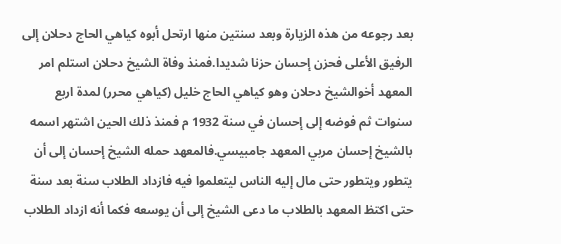بعد رجوعه من هذه الزيارة وبعد سنتين منها ارتحل أبوه كياهي الحاج دحلان إلى الرفيق الأعلى فحزن إحسان حزنا شديدا.فمنذ وفاة الشيخ دحلان استلم امر المعهد أخوالشيخ دحلان وهو كياهي الحاج خليل (كياهي محرر) لمدة اربع سنوات ثم فوضه إلى إحسان في سنة 1932 م فمنذ ذلك الحين اشتهر اسمه بالشيخ إحسان مربي المعهد جامبيسي.فالمعهد حمله الشيخ إحسان إلى أن يتطور ويتطور حتى مال إليه الناس ليتعلموا فيه فازداد الطلاب سنة بعد سنة حتى اكتظ المعهد بالطلاب ما دعى الشيخ إلى أن يوسعه فكما أنه ازداد الطلاب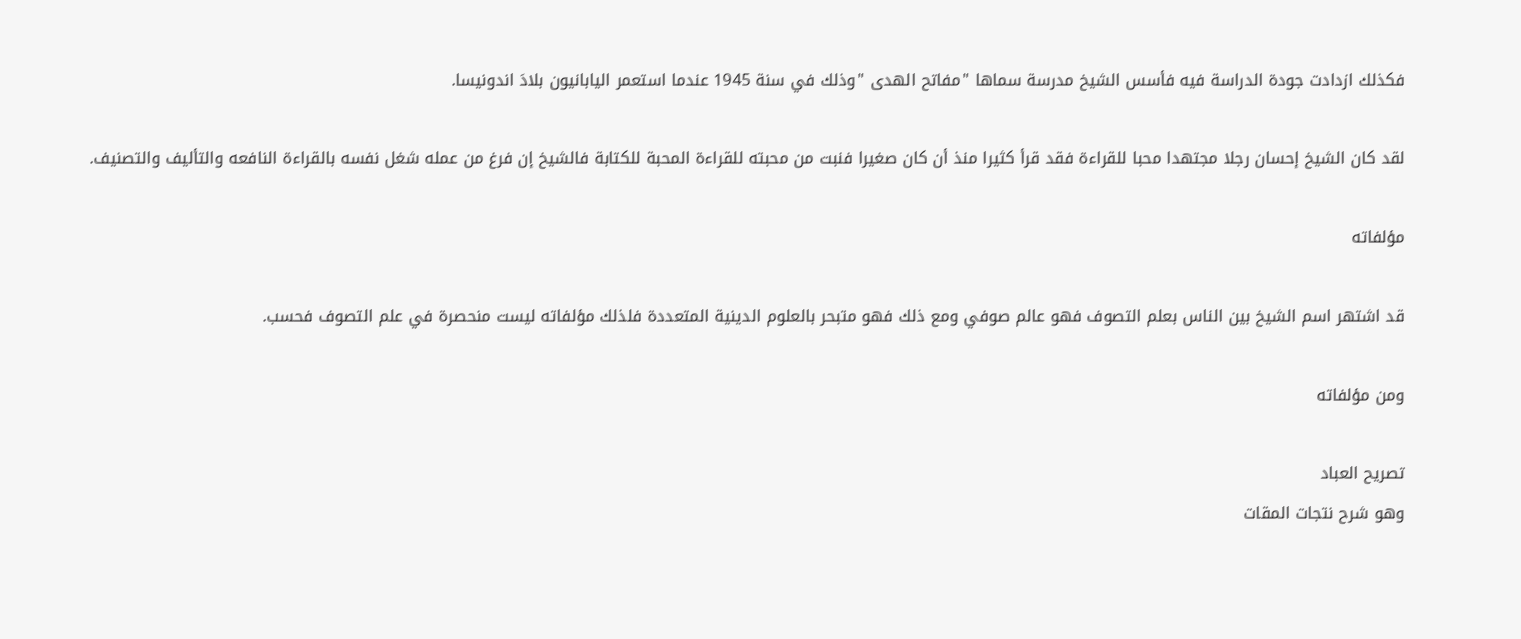فكذلك ازدادت جودة الدراسة فيه فأسس الشيخ مدرسة سماها "مفاتح الهدى "وذلك في سنة 1945 عندما استعمر اليابانيون بلادَ اندونيسا.

لقد كان الشيخ إحسان رجلا مجتهدا محبا للقراءة فقد قرأ كثيرا منذ أن كان صغيرا فنبت من محبته للقراءة المحبة للكتابة فالشيخ إن فرغ من عمله شغل نفسه بالقراءة النافعه والتأليف والتصنيف.

مؤلفاته

قد اشتهر اسم الشيخ بين الناس بعلم التصوف فهو عالم صوفي ومع ذلك فهو متبحر بالعلوم الدينية المتعددة فلذلك مؤلفاته ليست منحصرة في علم التصوف فحسب.

ومن مؤلفاته

تصريح العباد
وهو شرح نتجات المقات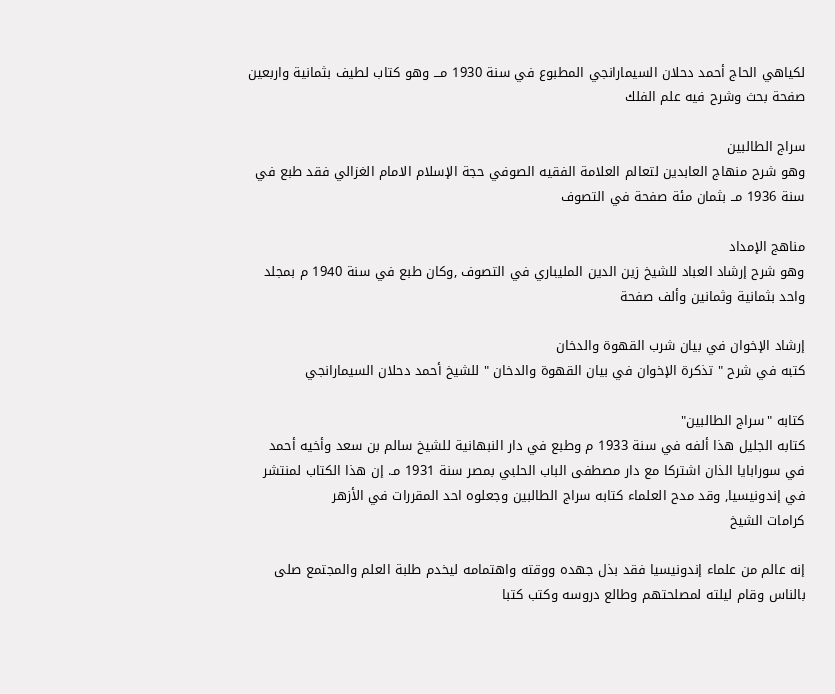لكياهي الحاج أحمد دحلان السيمارانجي المطبوع في سنة 1930 مـــ وهو كتاب لطيف بثمانية واربعين صفحة بحث وشرح فيه علم الفلك

سراج الطالبين
وهو شرح منهاج العابدين لتعالم العلامة الفقيه الصوفي حجة الإسلام الامام الغزالي فقد طبع في سنة 1936 مــ بثمان مئة صفحة في التصوف

مناهج الإمداد
وهو شرح إرشاد العباد للشيخ زين الدين المليباري في التصوف ,وكان طبع في سنة 1940 م بمجلد واحد بثمانية وثمانين وألف صفحة

إرشاد الإخوان في بيان شرب القهوة والدخان
كتبه في شرح " تذكرة الإخوان في بيان القهوة والدخان " للشيخ أحمد دحلان السيمارانجي

كتابه "سراج الطالبين"
كتابه الجليل هذا ألفه في سنة 1933 م وطبع في دار النبهانية للشيخ سالم بن سعد وأخيه أحمد في سورابايا الذان اشتركا مع دار مصطفى الباب الحلبي بمصر سنة 1931 مـ. إن هذا الكتاب لمنتشر في إندونيسيا, وقد مدح العلماء كتابه سراج الطالبين وجعلوه احد المقررات في الأزهر
كرامات الشيخ

إنه عالم من علماء إندونيسيا فقد بذل جهده ووقته واهتمامه ليخدم طلبة العلم والمجتمع صلى بالناس وقام ليلته لمصلحتهم وطالع دروسه وكتب كتبا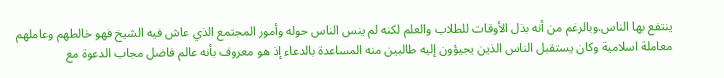ينتفع بها الناس.وبالرغم من أنه بذل الأوقات للطلاب والعلم لكنه لم ينس الناس حوله وأمور المجتمع الذي عاش فيه الشيخ فهو خالطهم وعاملهم معاملة اسلامية وكان يستقبل الناس الذين يجيؤون إليه طالبين منه المساعدة بالدعاء إذ هو معروف بأنه عالم فاضل مجاب الدعوة مع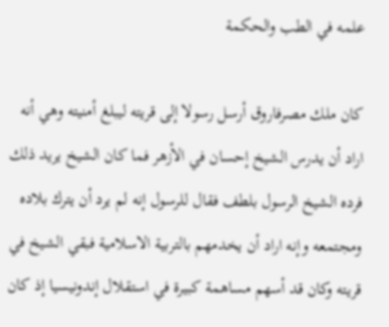علمه في الطب والحكمة

كان ملك مصرفاروق أرسل رسولا إلى قريته ليبلغ أمنيته وهي أنه اراد أن يدرس الشيخ إحسان في الأزهر فما كان الشيخ يريد ذلك فرده الشيخ الرسول بلطف فقال للرسول إنه لم يرد أن يترك بلاده ومجتمعه وإنه اراد أن يخدمهم بالتربية الاسلامية فبقي الشيخ في قريته وكان قد أسهم مساهمة كبيرة في استقلال إندونيسيا إذ كان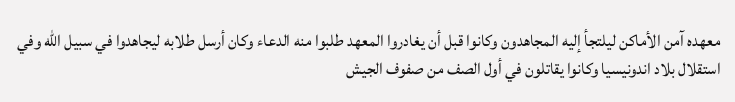معهده آمن الأماكن ليلتجأ إليه المجاهدون وكانوا قبل أن يغادروا المعهد طلبوا منه الدعاء وكان أرسل طلابه ليجاهدوا في سبيل الله وفي استقلال بلاد اندونيسيا وكانوا يقاتلون في أول الصف من صفوف الجيش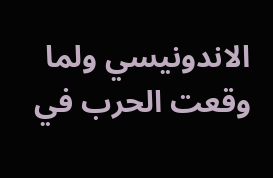الاندونيسي ولما وقعت الحرب في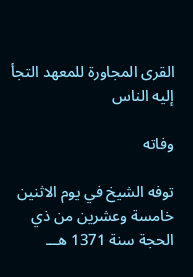القرى المجاورة للمعهد التجأ إليه الناس

وفاته

توفه الشيخ في يوم الاثنين خامسة وعشرين من ذي الحجة سنة 1371 هـــ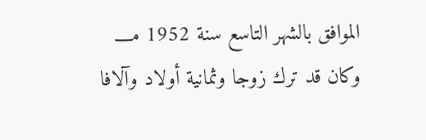الموافق بالشهر التاسع سنة 1952 مــــ وكان قد ترك زوجا وثمانية أولاد وآلافا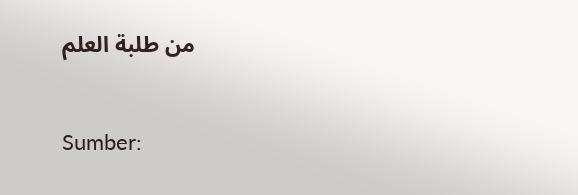من طلبة العلم

Sumber: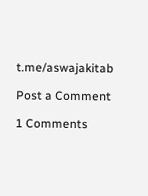t.me/aswajakitab

Post a Comment

1 Comments